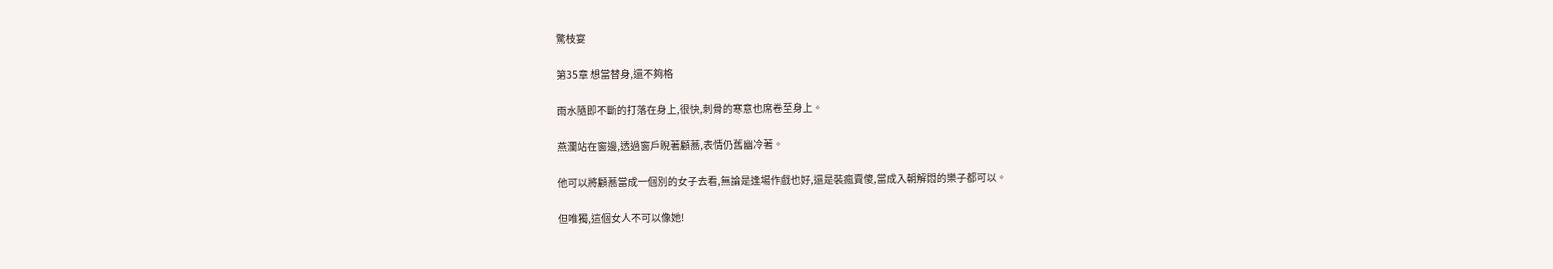驚枝宴

第35章 想當替身,還不夠格

雨水隨即不斷的打落在身上,很快,刺骨的寒意也席卷至身上。

燕瀾站在窗邊,透過窗戶睨著顧蕎,表情仍舊幽冷著。

他可以將顧蕎當成一個別的女子去看,無論是逢場作戲也好,還是裝瘋賣傻,當成入朝解悶的樂子都可以。

但唯獨,這個女人不可以像她!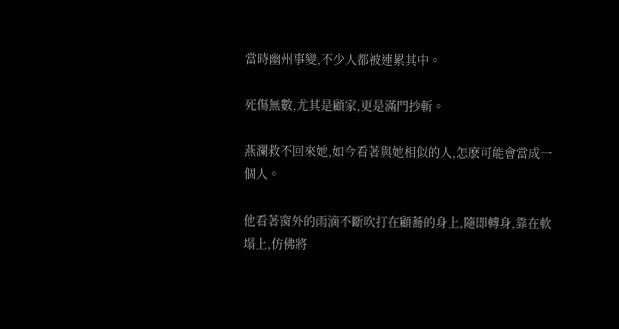當時幽州事變,不少人都被連累其中。

死傷無數,尤其是顧家,更是滿門抄斬。

燕瀾救不回來她,如今看著與她相似的人,怎麽可能會當成一個人。

他看著窗外的雨滴不斷吹打在顧蕎的身上,隨即轉身,靠在軟塌上,仿佛將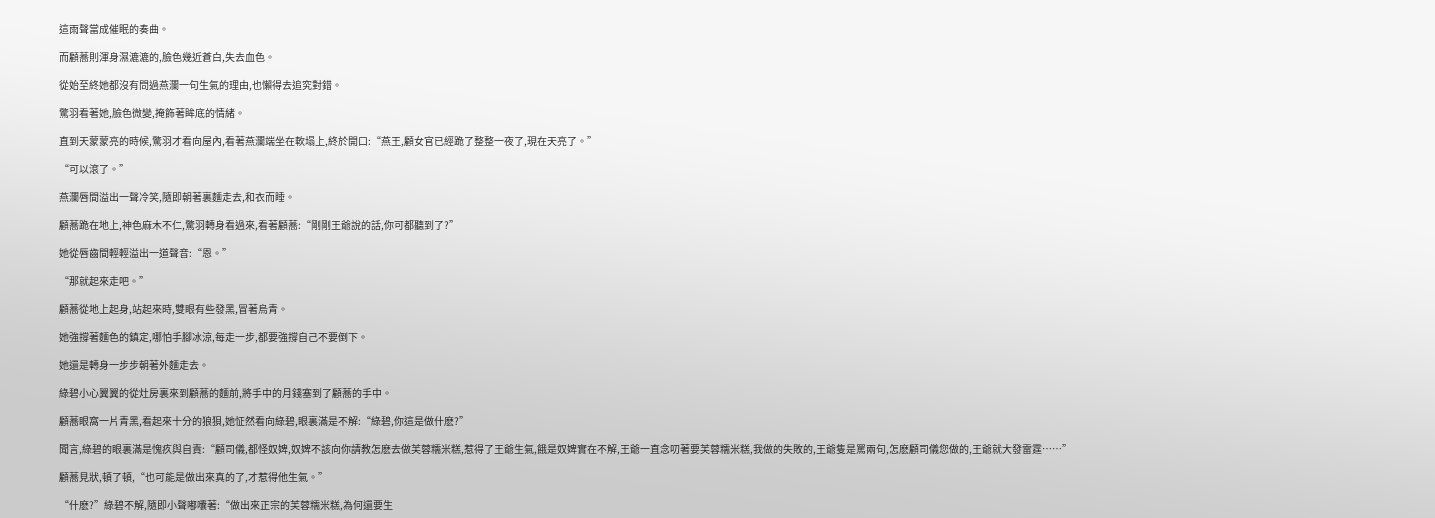這雨聲當成催眠的奏曲。

而顧蕎則渾身濕漉漉的,臉色幾近蒼白,失去血色。

從始至終她都沒有問過燕瀾一句生氣的理由,也懶得去追究對錯。

驚羽看著她,臉色微變,掩飾著眸底的情緒。

直到天蒙蒙亮的時候,驚羽才看向屋內,看著燕瀾端坐在軟塌上,終於開口:“燕王,顧女官已經跪了整整一夜了,現在天亮了。”

“可以滾了。”

燕瀾唇間溢出一聲冷笑,隨即朝著裏麵走去,和衣而睡。

顧蕎跪在地上,神色麻木不仁,驚羽轉身看過來,看著顧蕎:“剛剛王爺說的話,你可都聽到了?”

她從唇齒間輕輕溢出一道聲音:“恩。”

“那就起來走吧。”

顧蕎從地上起身,站起來時,雙眼有些發黑,冒著烏青。

她強撐著麵色的鎮定,哪怕手腳冰涼,每走一步,都要強撐自己不要倒下。

她還是轉身一步步朝著外麵走去。

綠碧小心翼翼的從灶房裏來到顧蕎的麵前,將手中的月錢塞到了顧蕎的手中。

顧蕎眼窩一片青黑,看起來十分的狼狽,她怔然看向綠碧,眼裏滿是不解:“綠碧,你這是做什麽?”

聞言,綠碧的眼裏滿是愧疚與自責:“顧司儀,都怪奴婢,奴婢不該向你請教怎麽去做芙蓉糯米糕,惹得了王爺生氣,餓是奴婢實在不解,王爺一直念叨著要芙蓉糯米糕,我做的失敗的,王爺隻是罵兩句,怎麽顧司儀您做的,王爺就大發雷霆……”

顧蕎見狀,頓了頓,“也可能是做出來真的了,才惹得他生氣。”

“什麽?”綠碧不解,隨即小聲嘟囔著:“做出來正宗的芙蓉糯米糕,為何還要生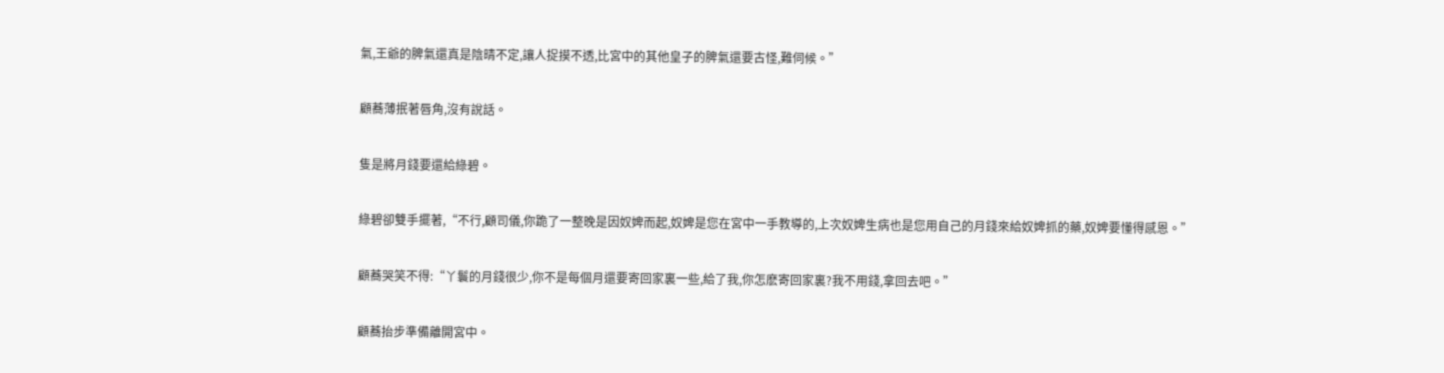氣,王爺的脾氣還真是陰晴不定,讓人捉摸不透,比宮中的其他皇子的脾氣還要古怪,難伺候。”

顧蕎薄抿著唇角,沒有說話。

隻是將月錢要還給綠碧。

綠碧卻雙手擺著,“不行,顧司儀,你跪了一整晚是因奴婢而起,奴婢是您在宮中一手教導的,上次奴婢生病也是您用自己的月錢來給奴婢抓的藥,奴婢要懂得感恩。”

顧蕎哭笑不得:“丫鬟的月錢很少,你不是每個月還要寄回家裏一些,給了我,你怎麽寄回家裏?我不用錢,拿回去吧。”

顧蕎抬步準備離開宮中。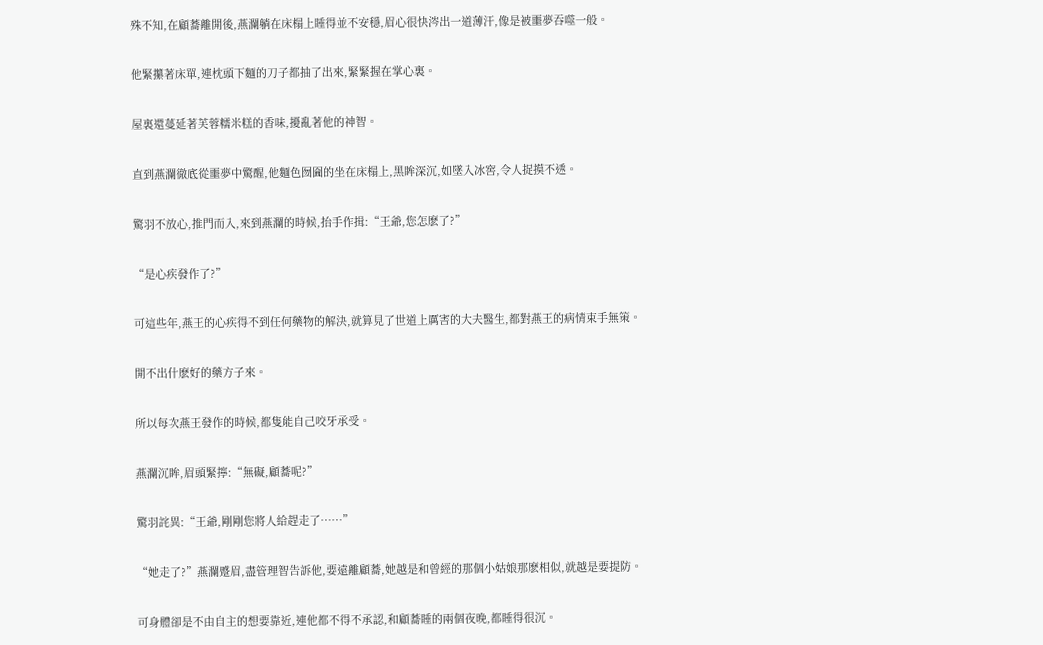殊不知,在顧蕎離開後,燕瀾躺在床榻上睡得並不安穩,眉心很快涔出一道薄汗,像是被噩夢吞噬一般。

他緊攥著床單,連枕頭下麵的刀子都抽了出來,緊緊握在掌心裏。

屋裏還蔓延著芙蓉糯米糕的香味,擾亂著他的神智。

直到燕瀾徹底從噩夢中驚醒,他麵色囫圇的坐在床榻上,黑眸深沉,如墜入冰窖,令人捉摸不透。

驚羽不放心,推門而入,來到燕瀾的時候,抬手作揖:“王爺,您怎麽了?”

“是心疾發作了?”

可這些年,燕王的心疾得不到任何藥物的解決,就算見了世道上厲害的大夫醫生,都對燕王的病情束手無策。

開不出什麽好的藥方子來。

所以每次燕王發作的時候,都隻能自己咬牙承受。

燕瀾沉眸,眉頭緊擰:“無礙,顧蕎呢?”

驚羽詫異:“王爺,剛剛您將人給趕走了……”

“她走了?”燕瀾蹙眉,盡管理智告訴他,要遠離顧蕎,她越是和曾經的那個小姑娘那麽相似,就越是要提防。

可身體卻是不由自主的想要靠近,連他都不得不承認,和顧蕎睡的兩個夜晚,都睡得很沉。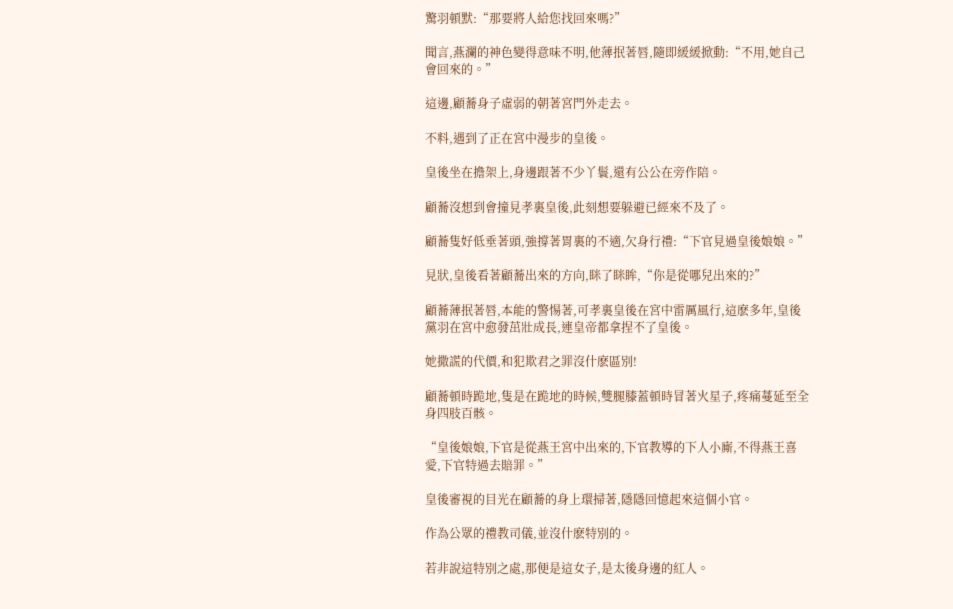驚羽頓默:“那要將人給您找回來嗎?”

聞言,燕瀾的神色變得意味不明,他薄抿著唇,隨即緩緩掀動:“不用,她自己會回來的。”

這邊,顧蕎身子虛弱的朝著宮門外走去。

不料,遇到了正在宮中漫步的皇後。

皇後坐在擔架上,身邊跟著不少丫鬟,還有公公在旁作陪。

顧蕎沒想到會撞見孝裏皇後,此刻想要躲避已經來不及了。

顧蕎隻好低垂著頭,強撐著胃裏的不適,欠身行禮:“下官見過皇後娘娘。”

見狀,皇後看著顧蕎出來的方向,眯了眯眸,“你是從哪兒出來的?”

顧蕎薄抿著唇,本能的警惕著,可孝裏皇後在宮中雷厲風行,這麽多年,皇後黨羽在宮中愈發茁壯成長,連皇帝都拿捏不了皇後。

她撒謊的代價,和犯欺君之罪沒什麽區別!

顧蕎頓時跪地,隻是在跪地的時候,雙腿膝蓋頓時冒著火星子,疼痛蔓延至全身四肢百骸。

“皇後娘娘,下官是從燕王宮中出來的,下官教導的下人小廝,不得燕王喜愛,下官特過去賠罪。”

皇後審視的目光在顧蕎的身上環掃著,隱隱回憶起來這個小官。

作為公眾的禮教司儀,並沒什麽特別的。

若非說這特別之處,那便是這女子,是太後身邊的紅人。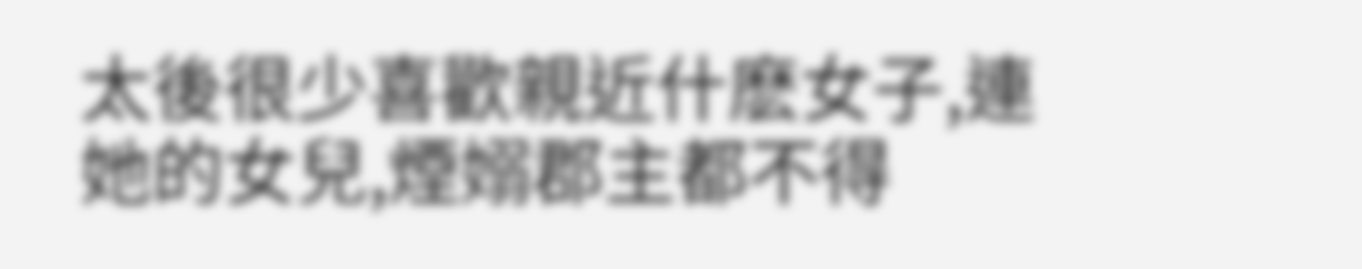太後很少喜歡親近什麽女子,連她的女兒,煙嫋郡主都不得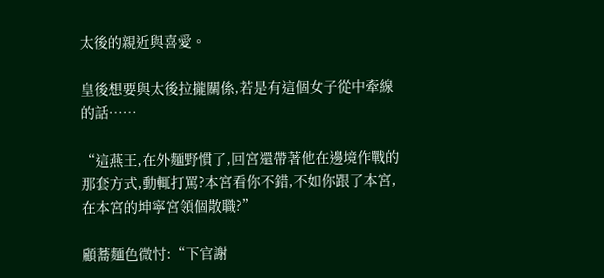太後的親近與喜愛。

皇後想要與太後拉攏關係,若是有這個女子從中牽線的話……

“這燕王,在外麵野慣了,回宮還帶著他在邊境作戰的那套方式,動輒打罵?本宮看你不錯,不如你跟了本宮,在本宮的坤寧宮領個散職?”

顧蕎麵色微忖:“下官謝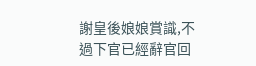謝皇後娘娘賞識,不過下官已經辭官回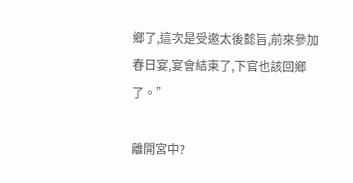鄉了,這次是受邀太後懿旨,前來參加春日宴,宴會結束了,下官也該回鄉了。”

離開宮中?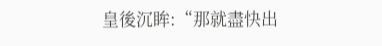皇後沉眸:“那就盡快出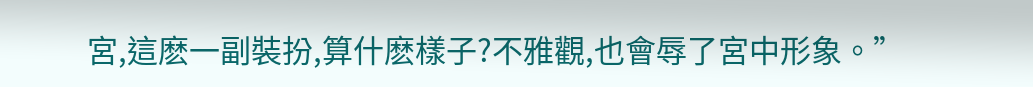宮,這麽一副裝扮,算什麽樣子?不雅觀,也會辱了宮中形象。”